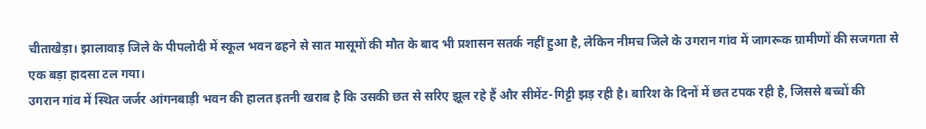चीताखेड़ा। झालावाड़ जिले के पीपलोदी में स्कूल भवन ढहने से सात मासूमों की मौत के बाद भी प्रशासन सतर्क नहीं हुआ है, लेकिन नीमच जिले के उगरान गांव में जागरूक ग्रामीणों की सजगता से एक बड़ा हादसा टल गया।
उगरान गांव में स्थित जर्जर आंगनबाड़ी भवन की हालत इतनी खराब है कि उसकी छत से सरिए झूल रहे हैं और सीमेंट-गिट्टी झड़ रही है। बारिश के दिनों में छत टपक रही है, जिससे बच्चों की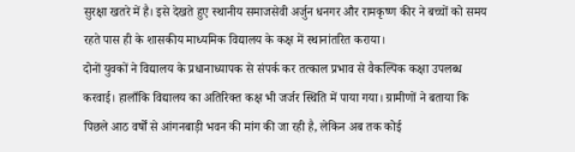सुरक्षा खतरे में है। इसे देखते हुए स्थानीय समाजसेवी अर्जुन धनगर और रामकृष्ण कीर ने बच्चों को समय रहते पास ही के शासकीय माध्यमिक विद्यालय के कक्ष में स्थानांतरित कराया।
दोनों युवकों ने विद्यालय के प्रधानाध्यापक से संपर्क कर तत्काल प्रभाव से वैकल्पिक कक्षा उपलब्ध करवाई। हालाँकि विद्यालय का अतिरिक्त कक्ष भी जर्जर स्थिति में पाया गया। ग्रामीणों ने बताया कि पिछले आठ वर्षों से आंगनबाड़ी भवन की मांग की जा रही है, लेकिन अब तक कोई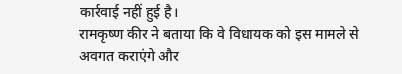कार्रवाई नहीं हुई है।
रामकृष्ण कीर ने बताया कि वे विधायक को इस मामले से अवगत कराएंगे और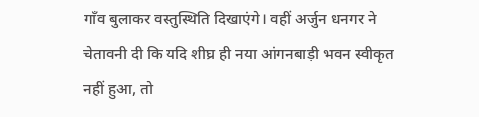गाँव बुलाकर वस्तुस्थिति दिखाएंगे। वहीं अर्जुन धनगर ने चेतावनी दी कि यदि शीघ्र ही नया आंगनबाड़ी भवन स्वीकृत नहीं हुआ, तो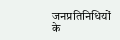जनप्रतिनिधियों के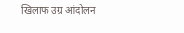खिलाफ उग्र आंदोलन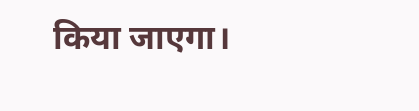किया जाएगा।